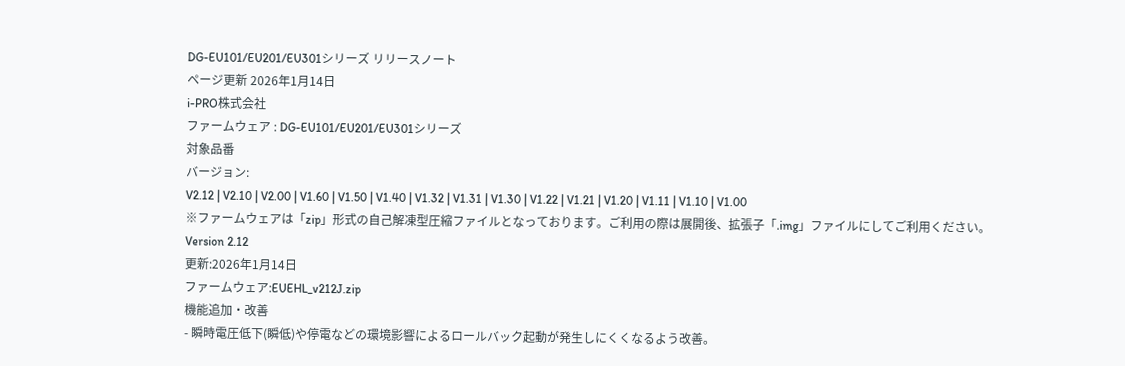DG-EU101/EU201/EU301シリーズ リリースノート
ページ更新 2026年1月14日
i-PRO株式会社
ファームウェア : DG-EU101/EU201/EU301シリーズ
対象品番
バージョン:
V2.12 | V2.10 | V2.00 | V1.60 | V1.50 | V1.40 | V1.32 | V1.31 | V1.30 | V1.22 | V1.21 | V1.20 | V1.11 | V1.10 | V1.00
※ファームウェアは「zip」形式の自己解凍型圧縮ファイルとなっております。ご利用の際は展開後、拡張子「.img」ファイルにしてご利用ください。
Version 2.12
更新:2026年1月14日
ファームウェア:EUEHL_v212J.zip
機能追加・改善
- 瞬時電圧低下(瞬低)や停電などの環境影響によるロールバック起動が発生しにくくなるよう改善。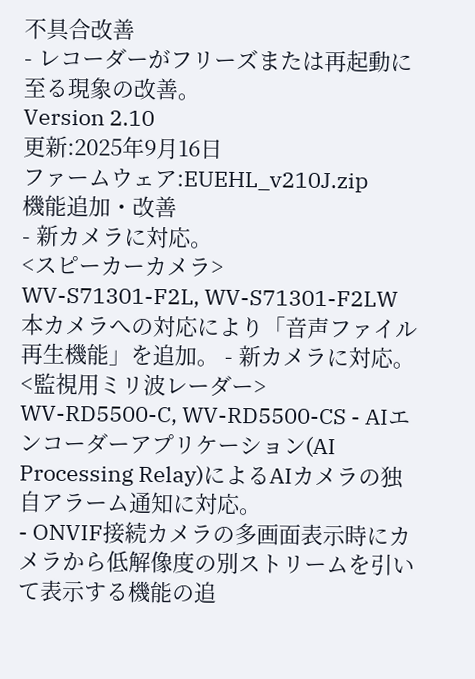不具合改善
- レコーダーがフリーズまたは再起動に至る現象の改善。
Version 2.10
更新:2025年9月16日
ファームウェア:EUEHL_v210J.zip
機能追加・改善
- 新カメラに対応。
<スピーカーカメラ>
WV-S71301-F2L, WV-S71301-F2LW
本カメラへの対応により「音声ファイル再生機能」を追加。 - 新カメラに対応。
<監視用ミリ波レーダー>
WV-RD5500-C, WV-RD5500-CS - AIエンコーダーアプリケーション(AI Processing Relay)によるAIカメラの独自アラーム通知に対応。
- ONVIF接続カメラの多画面表示時にカメラから低解像度の別ストリームを引いて表示する機能の追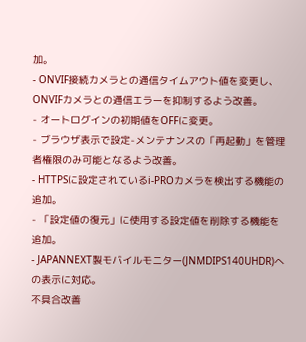加。
- ONVIF接続カメラとの通信タイムアウト値を変更し、ONVIFカメラとの通信エラーを抑制するよう改善。
- オートログインの初期値をOFFに変更。
- ブラウザ表示で設定-メンテナンスの「再起動」を管理者権限のみ可能となるよう改善。
- HTTPSに設定されているi-PROカメラを検出する機能の追加。
- 「設定値の復元」に使用する設定値を削除する機能を追加。
- JAPANNEXT製モバイルモニター(JNMDIPS140UHDR)への表示に対応。
不具合改善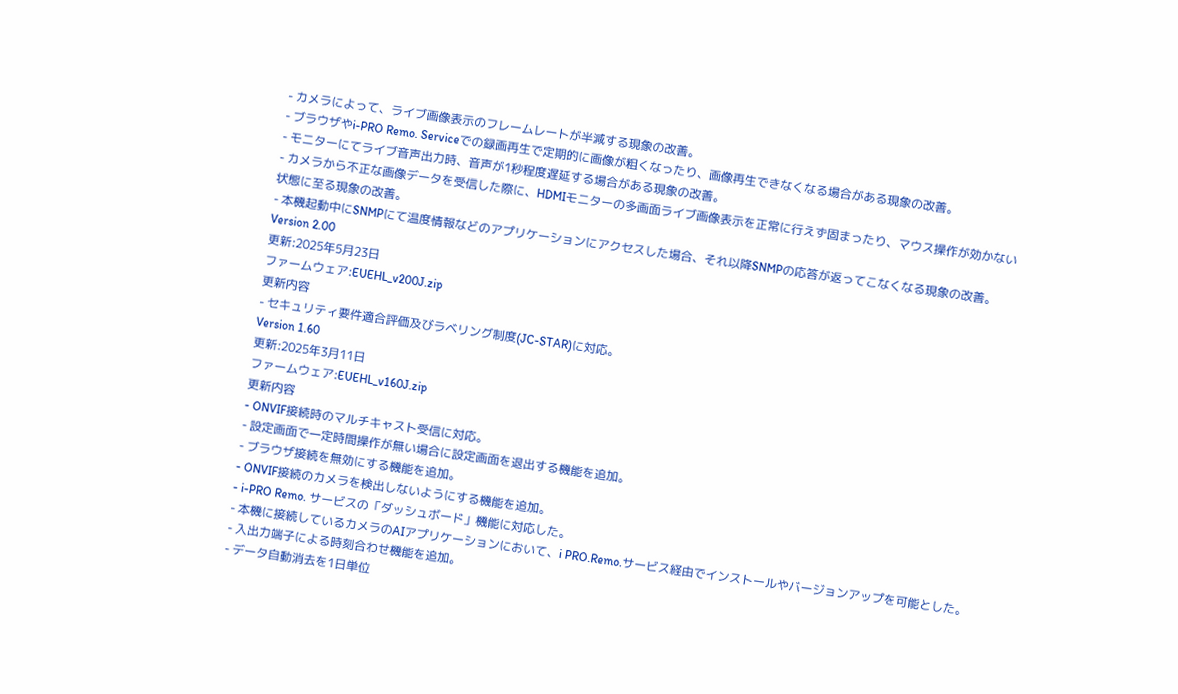- カメラによって、ライブ画像表示のフレームレートが半減する現象の改善。
- ブラウザやi-PRO Remo. Serviceでの録画再生で定期的に画像が粗くなったり、画像再生できなくなる場合がある現象の改善。
- モニターにてライブ音声出力時、音声が1秒程度遅延する場合がある現象の改善。
- カメラから不正な画像データを受信した際に、HDMIモニターの多画面ライブ画像表示を正常に行えず固まったり、マウス操作が効かない状態に至る現象の改善。
- 本機起動中にSNMPにて温度情報などのアプリケーションにアクセスした場合、それ以降SNMPの応答が返ってこなくなる現象の改善。
Version 2.00
更新:2025年5月23日
ファームウェア:EUEHL_v200J.zip
更新内容
- セキュリティ要件適合評価及びラベリング制度(JC-STAR)に対応。
Version 1.60
更新:2025年3月11日
ファームウェア:EUEHL_v160J.zip
更新内容
- ONVIF接続時のマルチキャスト受信に対応。
- 設定画面で一定時間操作が無い場合に設定画面を退出する機能を追加。
- ブラウザ接続を無効にする機能を追加。
- ONVIF接続のカメラを検出しないようにする機能を追加。
- i-PRO Remo. サービスの「ダッシュボード」機能に対応した。
- 本機に接続しているカメラのAIアプリケーションにおいて、i PRO.Remo.サービス経由でインストールやバージョンアップを可能とした。
- 入出力端子による時刻合わせ機能を追加。
- データ自動消去を1日単位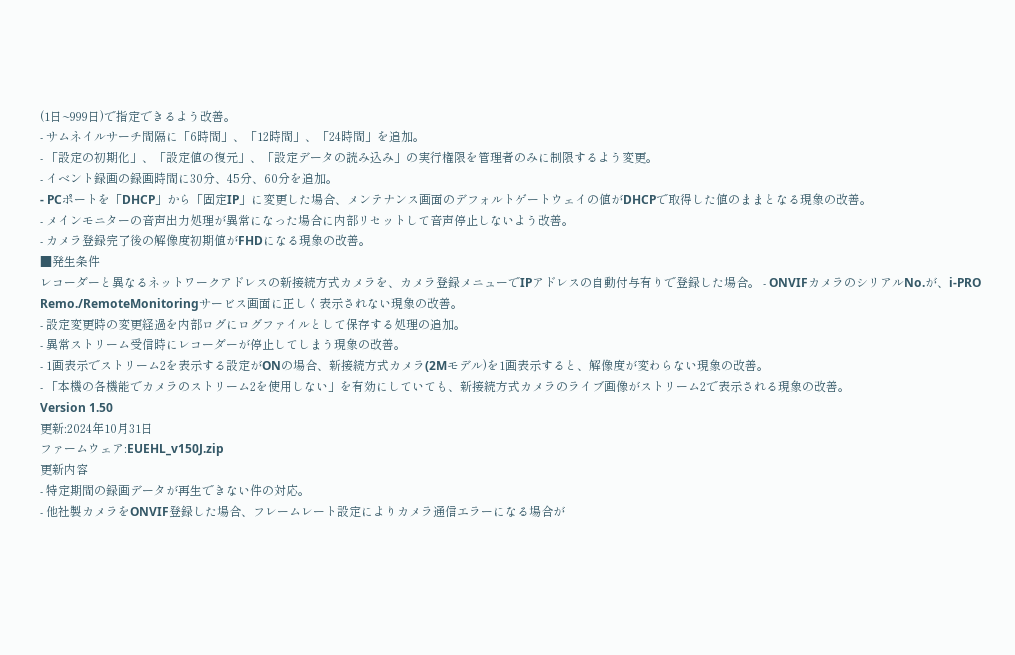(1日~999日)で指定できるよう改善。
- サムネイルサーチ間隔に「6時間」、「12時間」、「24時間」を追加。
- 「設定の初期化」、「設定値の復元」、「設定データの読み込み」の実行権限を管理者のみに制限するよう変更。
- イベント録画の録画時間に30分、45分、60分を追加。
- PCポートを「DHCP」から「固定IP」に変更した場合、メンテナンス画面のデフォルトゲートウェイの値がDHCPで取得した値のままとなる現象の改善。
- メインモニターの音声出力処理が異常になった場合に内部リセットして音声停止しないよう改善。
- カメラ登録完了後の解像度初期値がFHDになる現象の改善。
■発生条件
レコーダーと異なるネットワークアドレスの新接続方式カメラを、カメラ登録メニューでIPアドレスの自動付与有りで登録した場合。 - ONVIFカメラのシリアルNo.が、i-PRO Remo./RemoteMonitoringサービス画面に正しく表示されない現象の改善。
- 設定変更時の変更経過を内部ログにログファイルとして保存する処理の追加。
- 異常ストリーム受信時にレコーダーが停止してしまう現象の改善。
- 1画表示でストリーム2を表示する設定がONの場合、新接続方式カメラ(2Mモデル)を1画表示すると、解像度が変わらない現象の改善。
- 「本機の各機能でカメラのストリーム2を使用しない」を有効にしていても、新接続方式カメラのライブ画像がストリーム2で表示される現象の改善。
Version 1.50
更新:2024年10月31日
ファームウェア:EUEHL_v150J.zip
更新内容
- 特定期間の録画データが再生できない件の対応。
- 他社製カメラをONVIF登録した場合、フレームレート設定によりカメラ通信エラーになる場合が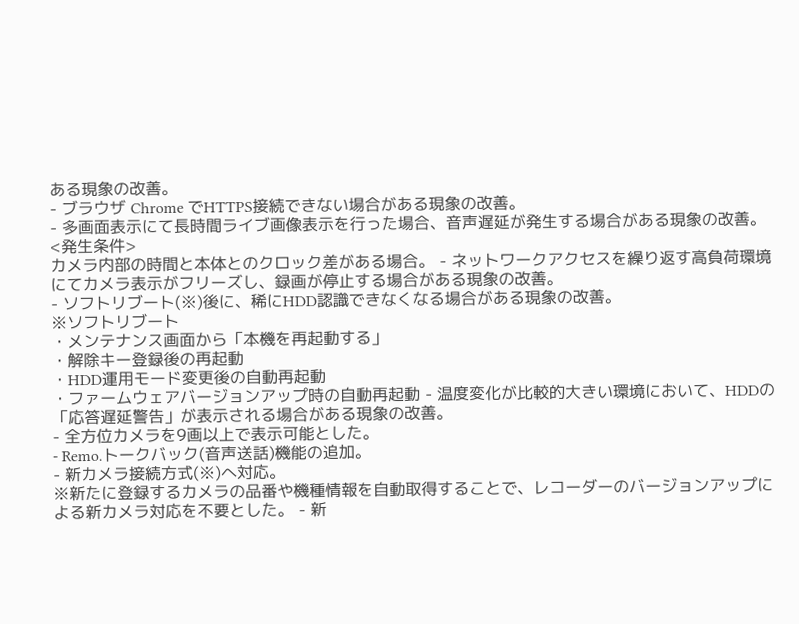ある現象の改善。
- ブラウザ Chrome でHTTPS接続できない場合がある現象の改善。
- 多画面表示にて長時間ライブ画像表示を行った場合、音声遅延が発生する場合がある現象の改善。
<発生条件>
カメラ内部の時間と本体とのクロック差がある場合。 - ネットワークアクセスを繰り返す高負荷環境にてカメラ表示がフリーズし、録画が停止する場合がある現象の改善。
- ソフトリブート(※)後に、稀にHDD認識できなくなる場合がある現象の改善。
※ソフトリブート
・メンテナンス画面から「本機を再起動する」
・解除キー登録後の再起動
・HDD運用モード変更後の自動再起動
・ファームウェアバージョンアップ時の自動再起動 - 温度変化が比較的大きい環境において、HDDの「応答遅延警告」が表示される場合がある現象の改善。
- 全方位カメラを9画以上で表示可能とした。
- Remo.トークバック(音声送話)機能の追加。
- 新カメラ接続方式(※)へ対応。
※新たに登録するカメラの品番や機種情報を自動取得することで、レコーダーのバージョンアップによる新カメラ対応を不要とした。 - 新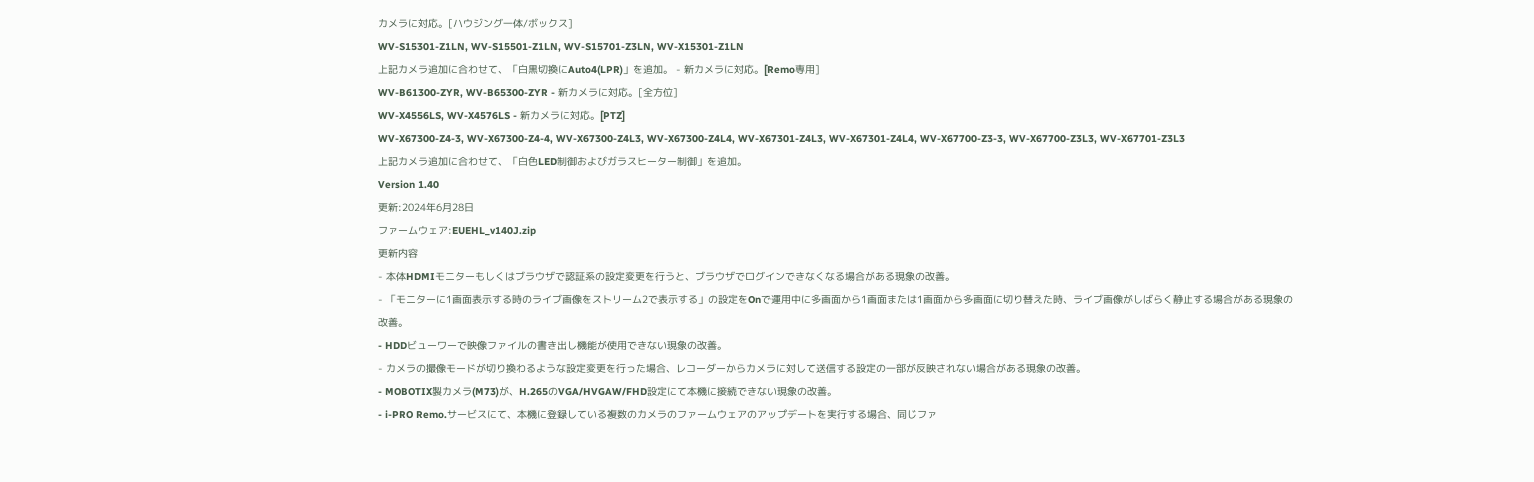カメラに対応。[ハウジング一体/ボックス]
WV-S15301-Z1LN, WV-S15501-Z1LN, WV-S15701-Z3LN, WV-X15301-Z1LN
上記カメラ追加に合わせて、「白黒切換にAuto4(LPR)」を追加。 - 新カメラに対応。[Remo専用]
WV-B61300-ZYR, WV-B65300-ZYR - 新カメラに対応。[全方位]
WV-X4556LS, WV-X4576LS - 新カメラに対応。[PTZ]
WV-X67300-Z4-3, WV-X67300-Z4-4, WV-X67300-Z4L3, WV-X67300-Z4L4, WV-X67301-Z4L3, WV-X67301-Z4L4, WV-X67700-Z3-3, WV-X67700-Z3L3, WV-X67701-Z3L3
上記カメラ追加に合わせて、「白色LED制御およびガラスヒーター制御」を追加。
Version 1.40
更新:2024年6月28日
ファームウェア:EUEHL_v140J.zip
更新内容
- 本体HDMIモニターもしくはブラウザで認証系の設定変更を行うと、ブラウザでログインできなくなる場合がある現象の改善。
- 「モニターに1画面表示する時のライブ画像をストリーム2で表示する」の設定をOnで運用中に多画面から1画面または1画面から多画面に切り替えた時、ライブ画像がしばらく静止する場合がある現象の改善。
- HDDビューワーで映像ファイルの書き出し機能が使用できない現象の改善。
- カメラの撮像モードが切り換わるような設定変更を行った場合、レコーダーからカメラに対して送信する設定の一部が反映されない場合がある現象の改善。
- MOBOTIX製カメラ(M73)が、H.265のVGA/HVGAW/FHD設定にて本機に接続できない現象の改善。
- i-PRO Remo.サービスにて、本機に登録している複数のカメラのファームウェアのアップデートを実行する場合、同じファ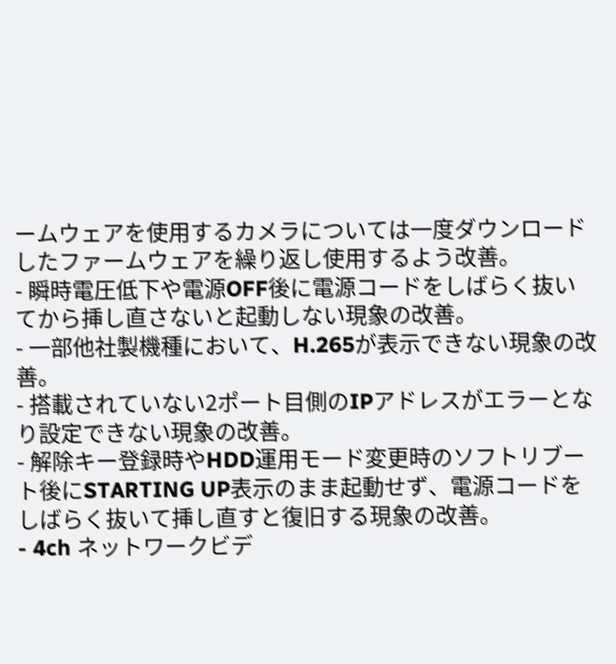ームウェアを使用するカメラについては一度ダウンロードしたファームウェアを繰り返し使用するよう改善。
- 瞬時電圧低下や電源OFF後に電源コードをしばらく抜いてから挿し直さないと起動しない現象の改善。
- 一部他社製機種において、H.265が表示できない現象の改善。
- 搭載されていない2ポート目側のIPアドレスがエラーとなり設定できない現象の改善。
- 解除キー登録時やHDD運用モード変更時のソフトリブート後にSTARTING UP表示のまま起動せず、電源コードをしばらく抜いて挿し直すと復旧する現象の改善。
- 4ch ネットワークビデ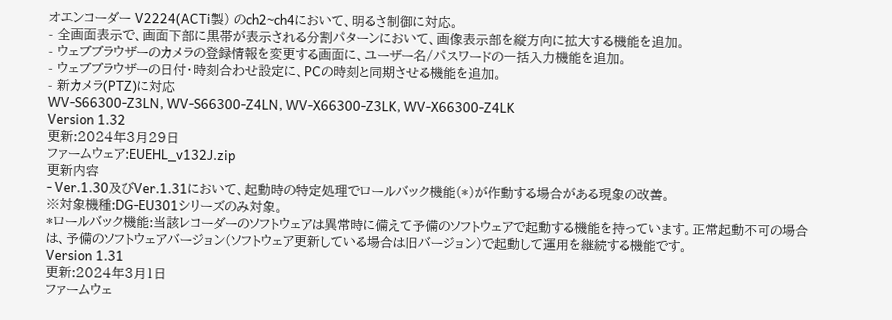オエンコーダー V2224(ACTi製) のch2~ch4において、明るさ制御に対応。
- 全画面表示で、画面下部に黒帯が表示される分割パターンにおいて、画像表示部を縦方向に拡大する機能を追加。
- ウェブブラウザーのカメラの登録情報を変更する画面に、ユーザー名/パスワードの一括入力機能を追加。
- ウェブブラウザーの日付・時刻合わせ設定に、PCの時刻と同期させる機能を追加。
- 新カメラ(PTZ)に対応
WV-S66300-Z3LN, WV-S66300-Z4LN, WV-X66300-Z3LK, WV-X66300-Z4LK
Version 1.32
更新:2024年3月29日
ファームウェア:EUEHL_v132J.zip
更新内容
- Ver.1.30及びVer.1.31において、起動時の特定処理でロールバック機能(*)が作動する場合がある現象の改善。
※対象機種:DG-EU301シリーズのみ対象。
*ロールバック機能:当該レコーダーのソフトウェアは異常時に備えて予備のソフトウェアで起動する機能を持っています。正常起動不可の場合は、予備のソフトウェアバージョン(ソフトウェア更新している場合は旧バージョン)で起動して運用を継続する機能です。
Version 1.31
更新:2024年3月1日
ファームウェ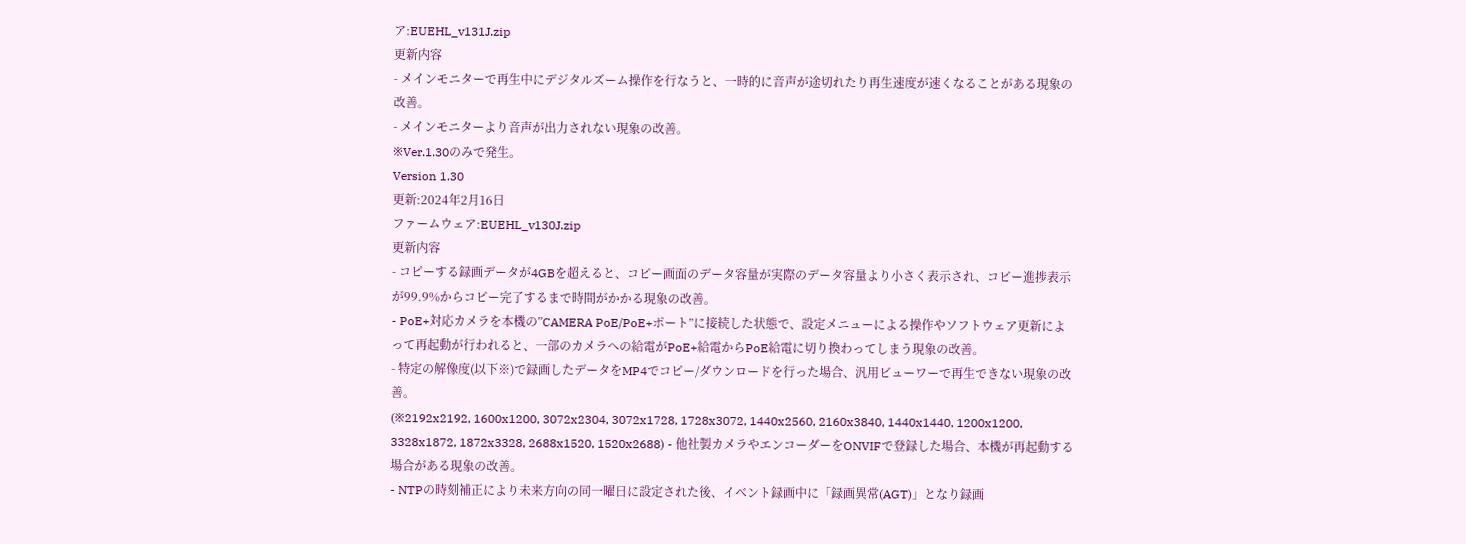ア:EUEHL_v131J.zip
更新内容
- メインモニターで再生中にデジタルズーム操作を行なうと、一時的に音声が途切れたり再生速度が速くなることがある現象の改善。
- メインモニターより音声が出力されない現象の改善。
※Ver.1.30のみで発生。
Version 1.30
更新:2024年2月16日
ファームウェア:EUEHL_v130J.zip
更新内容
- コピーする録画データが4GBを超えると、コピー画面のデータ容量が実際のデータ容量より小さく表示され、コピー進捗表示が99.9%からコピー完了するまで時間がかかる現象の改善。
- PoE+対応カメラを本機の”CAMERA PoE/PoE+ポート”に接続した状態で、設定メニューによる操作やソフトウェア更新によって再起動が行われると、一部のカメラへの給電がPoE+給電からPoE給電に切り換わってしまう現象の改善。
- 特定の解像度(以下※)で録画したデータをMP4でコピー/ダウンロードを行った場合、汎用ビューワーで再生できない現象の改善。
(※2192x2192, 1600x1200, 3072x2304, 3072x1728, 1728x3072, 1440x2560, 2160x3840, 1440x1440, 1200x1200, 3328x1872, 1872x3328, 2688x1520, 1520x2688) - 他社製カメラやエンコーダーをONVIFで登録した場合、本機が再起動する場合がある現象の改善。
- NTPの時刻補正により未来方向の同一曜日に設定された後、イベント録画中に「録画異常(AGT)」となり録画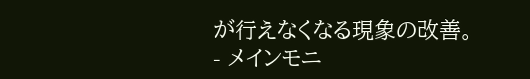が行えなくなる現象の改善。
- メインモニ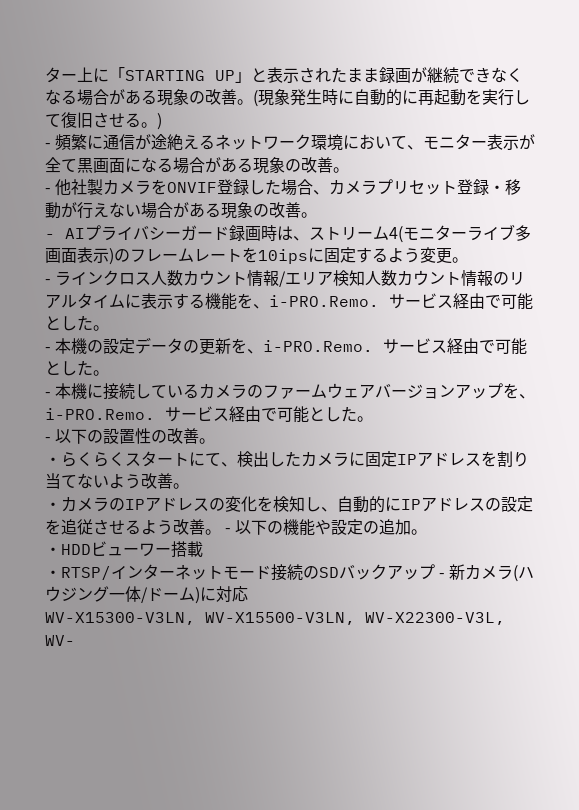ター上に「STARTING UP」と表示されたまま録画が継続できなくなる場合がある現象の改善。(現象発生時に自動的に再起動を実行して復旧させる。)
- 頻繁に通信が途絶えるネットワーク環境において、モニター表示が全て黒画面になる場合がある現象の改善。
- 他社製カメラをONVIF登録した場合、カメラプリセット登録・移動が行えない場合がある現象の改善。
- AIプライバシーガード録画時は、ストリーム4(モニターライブ多画面表示)のフレームレートを10ipsに固定するよう変更。
- ラインクロス人数カウント情報/エリア検知人数カウント情報のリアルタイムに表示する機能を、i-PRO.Remo. サービス経由で可能とした。
- 本機の設定データの更新を、i-PRO.Remo. サービス経由で可能とした。
- 本機に接続しているカメラのファームウェアバージョンアップを、i-PRO.Remo. サービス経由で可能とした。
- 以下の設置性の改善。
・らくらくスタートにて、検出したカメラに固定IPアドレスを割り当てないよう改善。
・カメラのIPアドレスの変化を検知し、自動的にIPアドレスの設定を追従させるよう改善。 - 以下の機能や設定の追加。
・HDDビューワー搭載
・RTSP/インターネットモード接続のSDバックアップ - 新カメラ(ハウジング一体/ドーム)に対応
WV-X15300-V3LN, WV-X15500-V3LN, WV-X22300-V3L, WV-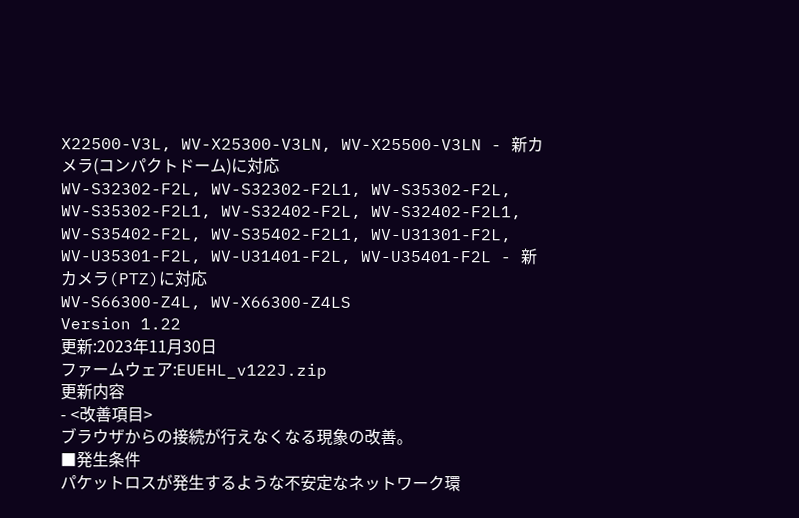X22500-V3L, WV-X25300-V3LN, WV-X25500-V3LN - 新カメラ(コンパクトドーム)に対応
WV-S32302-F2L, WV-S32302-F2L1, WV-S35302-F2L, WV-S35302-F2L1, WV-S32402-F2L, WV-S32402-F2L1, WV-S35402-F2L, WV-S35402-F2L1, WV-U31301-F2L, WV-U35301-F2L, WV-U31401-F2L, WV-U35401-F2L - 新カメラ(PTZ)に対応
WV-S66300-Z4L, WV-X66300-Z4LS
Version 1.22
更新:2023年11月30日
ファームウェア:EUEHL_v122J.zip
更新内容
- <改善項目>
ブラウザからの接続が行えなくなる現象の改善。
■発生条件
パケットロスが発生するような不安定なネットワーク環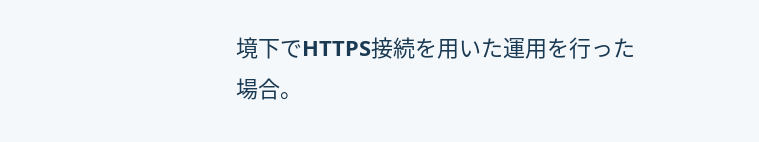境下でHTTPS接続を用いた運用を行った場合。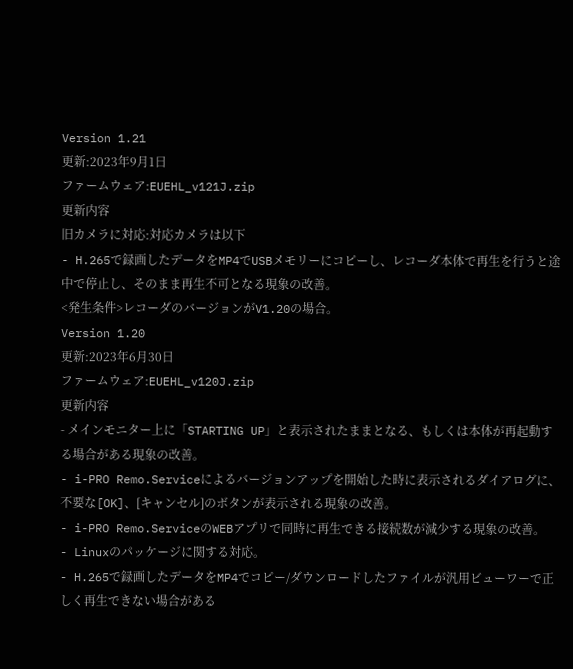Version 1.21
更新:2023年9月1日
ファームウェア:EUEHL_v121J.zip
更新内容
旧カメラに対応:対応カメラは以下
- H.265で録画したデータをMP4でUSBメモリーにコピーし、レコーダ本体で再生を行うと途中で停止し、そのまま再生不可となる現象の改善。
<発生条件>レコーダのバージョンがV1.20の場合。
Version 1.20
更新:2023年6月30日
ファームウェア:EUEHL_v120J.zip
更新内容
- メインモニター上に「STARTING UP」と表示されたままとなる、もしくは本体が再起動する場合がある現象の改善。
- i-PRO Remo.Serviceによるバージョンアップを開始した時に表示されるダイアログに、不要な[OK]、[キャンセル]のボタンが表示される現象の改善。
- i-PRO Remo.ServiceのWEBアプリで同時に再生できる接続数が減少する現象の改善。
- Linuxのパッケージに関する対応。
- H.265で録画したデータをMP4でコピー/ダウンロードしたファイルが汎用ビューワーで正しく再生できない場合がある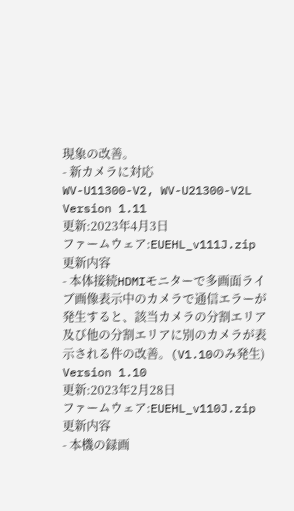現象の改善。
- 新カメラに対応
WV-U11300-V2, WV-U21300-V2L
Version 1.11
更新:2023年4月3日
ファームウェア:EUEHL_v111J.zip
更新内容
- 本体接続HDMIモニターで多画面ライブ画像表示中のカメラで通信エラーが発生すると、該当カメラの分割エリア及び他の分割エリアに別のカメラが表示される件の改善。(V1.10のみ発生)
Version 1.10
更新:2023年2月28日
ファームウェア:EUEHL_v110J.zip
更新内容
- 本機の録画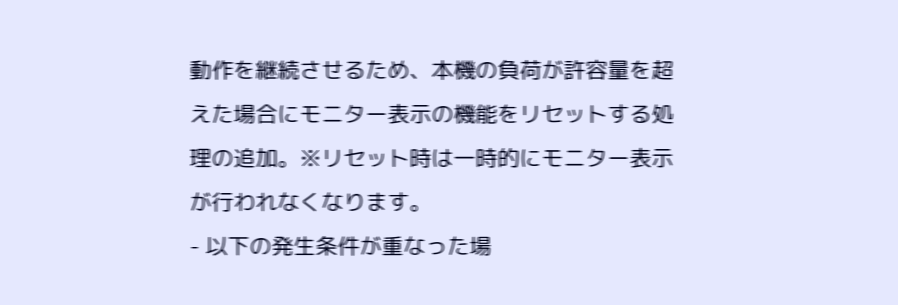動作を継続させるため、本機の負荷が許容量を超えた場合にモニター表⽰の機能をリセットする処理の追加。※リセット時は一時的にモニター表示が行われなくなります。
- 以下の発生条件が重なった場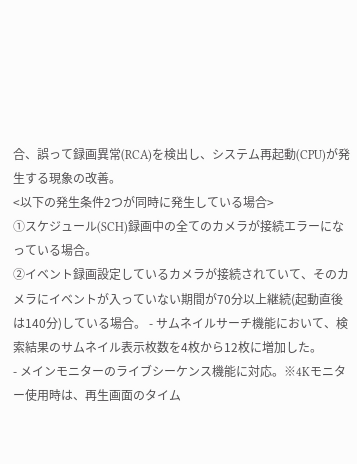合、誤って録画異常(RCA)を検出し、システム再起動(CPU)が発生する現象の改善。
<以下の発生条件2つが同時に発生している場合>
①スケジュール(SCH)録画中の全てのカメラが接続エラーになっている場合。
②イベント録画設定しているカメラが接続されていて、そのカメラにイベントが入っていない期間が70分以上継続(起動直後は140分)している場合。 - サムネイルサーチ機能において、検索結果のサムネイル表示枚数を4枚から12枚に増加した。
- メインモニターのライブシーケンス機能に対応。※4Kモニター使用時は、再生画面のタイム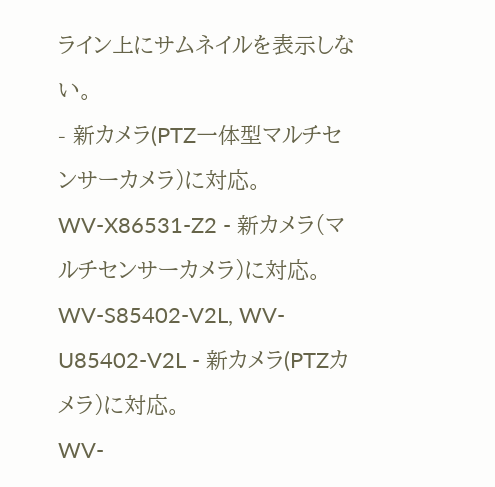ライン上にサムネイルを表示しない。
- 新カメラ(PTZ一体型マルチセンサーカメラ)に対応。
WV-X86531-Z2 - 新カメラ(マルチセンサーカメラ)に対応。
WV-S85402-V2L, WV-U85402-V2L - 新カメラ(PTZカメラ)に対応。
WV-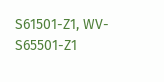S61501-Z1, WV-S65501-Z1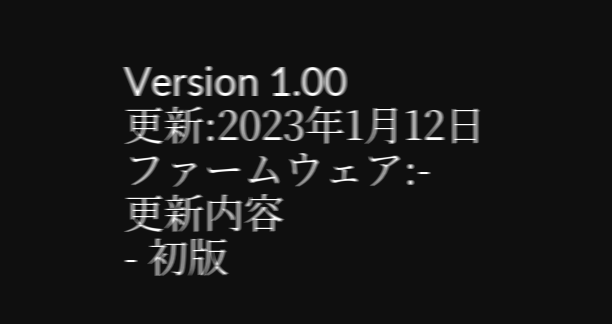Version 1.00
更新:2023年1月12日
ファームウェア:-
更新内容
- 初版